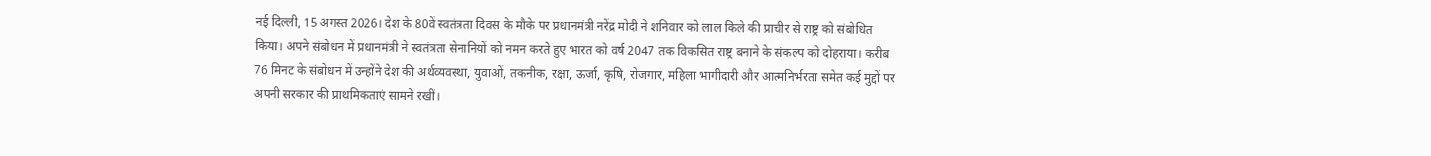नई दिल्ली, 15 अगस्त 2026। देश के 80वें स्वतंत्रता दिवस के मौके पर प्रधानमंत्री नरेंद्र मोदी ने शनिवार को लाल किले की प्राचीर से राष्ट्र को संबोधित किया। अपने संबोधन में प्रधानमंत्री ने स्वतंत्रता सेनानियों को नमन करते हुए भारत को वर्ष 2047 तक विकसित राष्ट्र बनाने के संकल्प को दोहराया। करीब 76 मिनट के संबोधन में उन्होंने देश की अर्थव्यवस्था, युवाओं, तकनीक, रक्षा, ऊर्जा, कृषि, रोजगार, महिला भागीदारी और आत्मनिर्भरता समेत कई मुद्दों पर अपनी सरकार की प्राथमिकताएं सामने रखीं।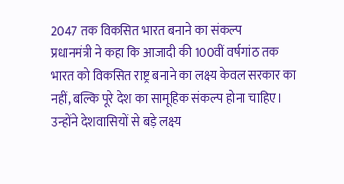2047 तक विकसित भारत बनाने का संकल्प
प्रधानमंत्री ने कहा कि आजादी की 100वीं वर्षगांठ तक भारत को विकसित राष्ट्र बनाने का लक्ष्य केवल सरकार का नहीं, बल्कि पूरे देश का सामूहिक संकल्प होना चाहिए। उन्होंने देशवासियों से बड़े लक्ष्य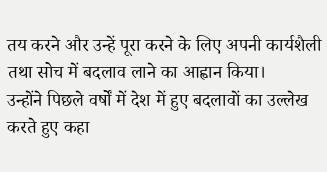तय करने और उन्हें पूरा करने के लिए अपनी कार्यशैली तथा सोच में बदलाव लाने का आह्वान किया।
उन्होंने पिछले वर्षों में देश में हुए बदलावों का उल्लेख करते हुए कहा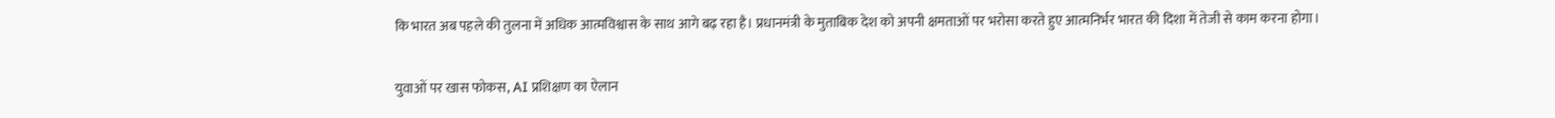कि भारत अब पहले की तुलना में अधिक आत्मविश्वास के साथ आगे बढ़ रहा है। प्रधानमंत्री के मुताबिक देश को अपनी क्षमताओं पर भरोसा करते हुए आत्मनिर्भर भारत की दिशा में तेजी से काम करना होगा।

युवाओं पर खास फोकस, AI प्रशिक्षण का ऐलान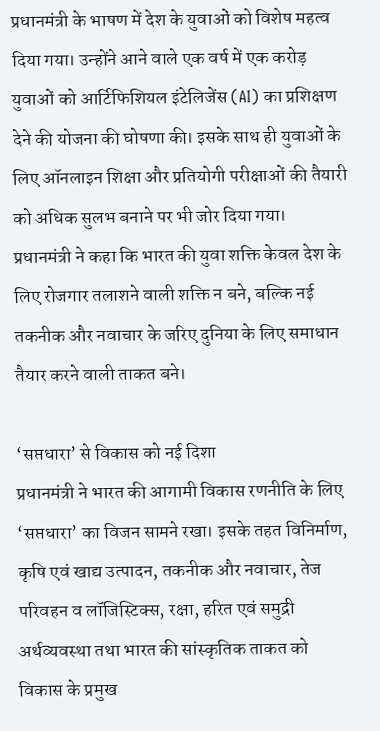प्रधानमंत्री के भाषण में देश के युवाओं को विशेष महत्व दिया गया। उन्होंने आने वाले एक वर्ष में एक करोड़ युवाओं को आर्टिफिशियल इंटेलिजेंस (AI) का प्रशिक्षण देने की योजना की घोषणा की। इसके साथ ही युवाओं के लिए ऑनलाइन शिक्षा और प्रतियोगी परीक्षाओं की तैयारी को अधिक सुलभ बनाने पर भी जोर दिया गया।
प्रधानमंत्री ने कहा कि भारत की युवा शक्ति केवल देश के लिए रोजगार तलाशने वाली शक्ति न बने, बल्कि नई तकनीक और नवाचार के जरिए दुनिया के लिए समाधान तैयार करने वाली ताकत बने।

‘सप्तधारा’ से विकास को नई दिशा
प्रधानमंत्री ने भारत की आगामी विकास रणनीति के लिए ‘सप्तधारा’ का विजन सामने रखा। इसके तहत विनिर्माण, कृषि एवं खाद्य उत्पादन, तकनीक और नवाचार, तेज परिवहन व लॉजिस्टिक्स, रक्षा, हरित एवं समुद्री अर्थव्यवस्था तथा भारत की सांस्कृतिक ताकत को विकास के प्रमुख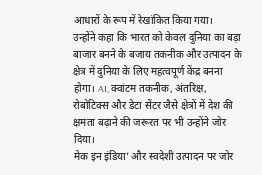आधारों के रूप में रेखांकित किया गया।
उन्होंने कहा कि भारत को केवल दुनिया का बड़ा बाजार बनने के बजाय तकनीक और उत्पादन के क्षेत्र में दुनिया के लिए महत्वपूर्ण केंद्र बनना होगा। AI, क्वांटम तकनीक, अंतरिक्ष, रोबोटिक्स और डेटा सेंटर जैसे क्षेत्रों में देश की क्षमता बढ़ाने की जरूरत पर भी उन्होंने जोर दिया।
मेक इन इंडिया’ और स्वदेशी उत्पादन पर जोर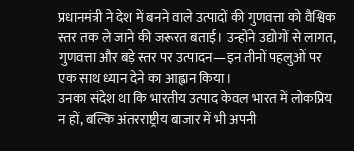प्रधानमंत्री ने देश में बनने वाले उत्पादों की गुणवत्ता को वैश्विक स्तर तक ले जाने की जरूरत बताई। उन्होंने उद्योगों से लागत, गुणवत्ता और बड़े स्तर पर उत्पादन—इन तीनों पहलुओं पर एक साथ ध्यान देने का आह्वान किया।
उनका संदेश था कि भारतीय उत्पाद केवल भारत में लोकप्रिय न हों, बल्कि अंतरराष्ट्रीय बाजार में भी अपनी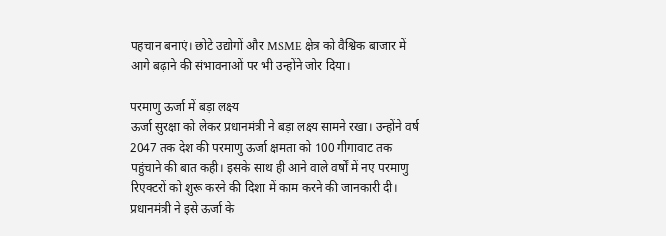पहचान बनाएं। छोटे उद्योगों और MSME क्षेत्र को वैश्विक बाजार में आगे बढ़ाने की संभावनाओं पर भी उन्होंने जोर दिया।

परमाणु ऊर्जा में बड़ा लक्ष्य
ऊर्जा सुरक्षा को लेकर प्रधानमंत्री ने बड़ा लक्ष्य सामने रखा। उन्होंने वर्ष 2047 तक देश की परमाणु ऊर्जा क्षमता को 100 गीगावाट तक पहुंचाने की बात कही। इसके साथ ही आने वाले वर्षों में नए परमाणु रिएक्टरों को शुरू करने की दिशा में काम करने की जानकारी दी।
प्रधानमंत्री ने इसे ऊर्जा के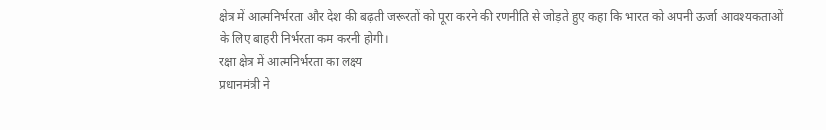क्षेत्र में आत्मनिर्भरता और देश की बढ़ती जरूरतों को पूरा करने की रणनीति से जोड़ते हुए कहा कि भारत को अपनी ऊर्जा आवश्यकताओं के लिए बाहरी निर्भरता कम करनी होगी।
रक्षा क्षेत्र में आत्मनिर्भरता का लक्ष्य
प्रधानमंत्री ने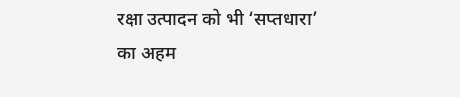रक्षा उत्पादन को भी ‘सप्तधारा’ का अहम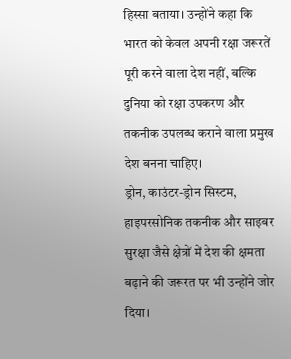हिस्सा बताया। उन्होंने कहा कि भारत को केवल अपनी रक्षा जरूरतें पूरी करने वाला देश नहीं, बल्कि दुनिया को रक्षा उपकरण और तकनीक उपलब्ध कराने वाला प्रमुख देश बनना चाहिए।
ड्रोन, काउंटर-ड्रोन सिस्टम, हाइपरसोनिक तकनीक और साइबर सुरक्षा जैसे क्षेत्रों में देश की क्षमता बढ़ाने की जरूरत पर भी उन्होंने जोर दिया।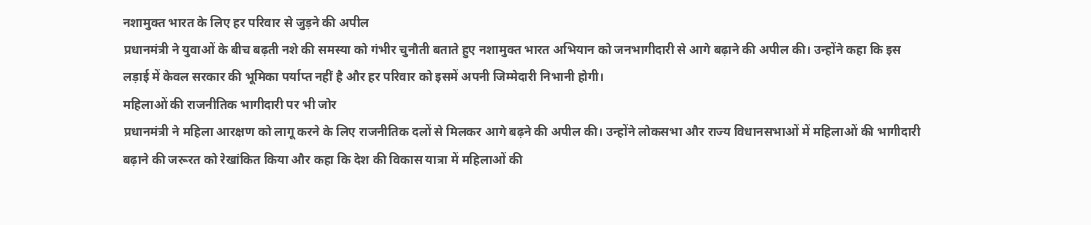नशामुक्त भारत के लिए हर परिवार से जुड़ने की अपील
प्रधानमंत्री ने युवाओं के बीच बढ़ती नशे की समस्या को गंभीर चुनौती बताते हुए नशामुक्त भारत अभियान को जनभागीदारी से आगे बढ़ाने की अपील की। उन्होंने कहा कि इस लड़ाई में केवल सरकार की भूमिका पर्याप्त नहीं है और हर परिवार को इसमें अपनी जिम्मेदारी निभानी होगी।
महिलाओं की राजनीतिक भागीदारी पर भी जोर
प्रधानमंत्री ने महिला आरक्षण को लागू करने के लिए राजनीतिक दलों से मिलकर आगे बढ़ने की अपील की। उन्होंने लोकसभा और राज्य विधानसभाओं में महिलाओं की भागीदारी बढ़ाने की जरूरत को रेखांकित किया और कहा कि देश की विकास यात्रा में महिलाओं की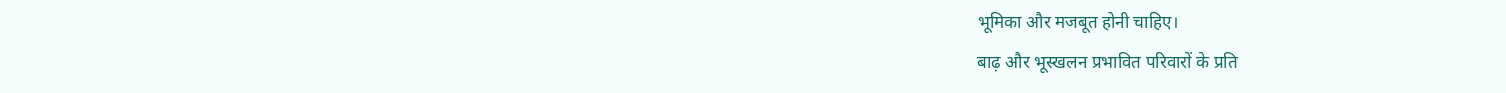भूमिका और मजबूत होनी चाहिए।
बाढ़ और भूस्खलन प्रभावित परिवारों के प्रति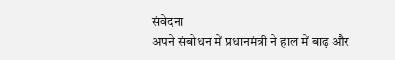संवेदना
अपने संबोधन में प्रधानमंत्री ने हाल में बाढ़ और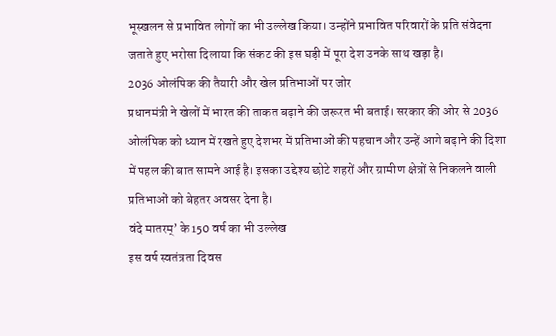भूस्खलन से प्रभावित लोगों का भी उल्लेख किया। उन्होंने प्रभावित परिवारों के प्रति संवेदना जताते हुए भरोसा दिलाया कि संकट की इस घड़ी में पूरा देश उनके साथ खड़ा है।
2036 ओलंपिक की तैयारी और खेल प्रतिभाओं पर जोर
प्रधानमंत्री ने खेलों में भारत की ताकत बढ़ाने की जरूरत भी बताई। सरकार की ओर से 2036 ओलंपिक को ध्यान में रखते हुए देशभर में प्रतिभाओं की पहचान और उन्हें आगे बढ़ाने की दिशा में पहल की बात सामने आई है। इसका उद्देश्य छोटे शहरों और ग्रामीण क्षेत्रों से निकलने वाली प्रतिभाओं को बेहतर अवसर देना है।
वंदे मातरम्’ के 150 वर्ष का भी उल्लेख
इस वर्ष स्वतंत्रता दिवस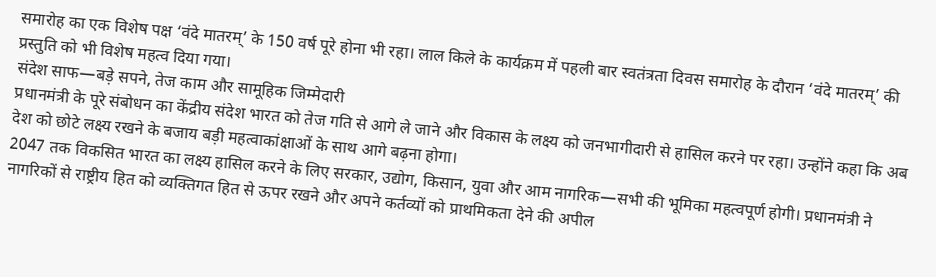समारोह का एक विशेष पक्ष ‘वंदे मातरम्’ के 150 वर्ष पूरे होना भी रहा। लाल किले के कार्यक्रम में पहली बार स्वतंत्रता दिवस समारोह के दौरान ‘वंदे मातरम्’ की प्रस्तुति को भी विशेष महत्व दिया गया।
संदेश साफ—बड़े सपने, तेज काम और सामूहिक जिम्मेदारी
प्रधानमंत्री के पूरे संबोधन का केंद्रीय संदेश भारत को तेज गति से आगे ले जाने और विकास के लक्ष्य को जनभागीदारी से हासिल करने पर रहा। उन्होंने कहा कि अब देश को छोटे लक्ष्य रखने के बजाय बड़ी महत्वाकांक्षाओं के साथ आगे बढ़ना होगा।
2047 तक विकसित भारत का लक्ष्य हासिल करने के लिए सरकार, उद्योग, किसान, युवा और आम नागरिक—सभी की भूमिका महत्वपूर्ण होगी। प्रधानमंत्री ने नागरिकों से राष्ट्रीय हित को व्यक्तिगत हित से ऊपर रखने और अपने कर्तव्यों को प्राथमिकता देने की अपील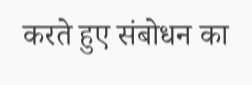करते हुए संबोधन का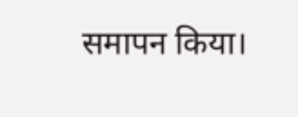समापन किया।